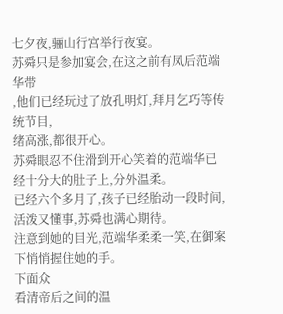七夕夜,骊山行宫举行夜宴。
苏舜只是参加宴会,在这之前有凤后范端华带
,他们已经玩过了放孔明灯,拜月乞巧等传统节目,
绪高涨,都很开心。
苏舜眼忍不住滑到开心笑着的范端华已经十分大的肚子上,分外温柔。
已经六个多月了,孩子已经胎动一段时间,活泼又懂事,苏舜也满心期待。
注意到她的目光,范端华柔柔一笑,在御案下悄悄握住她的手。
下面众
看清帝后之间的温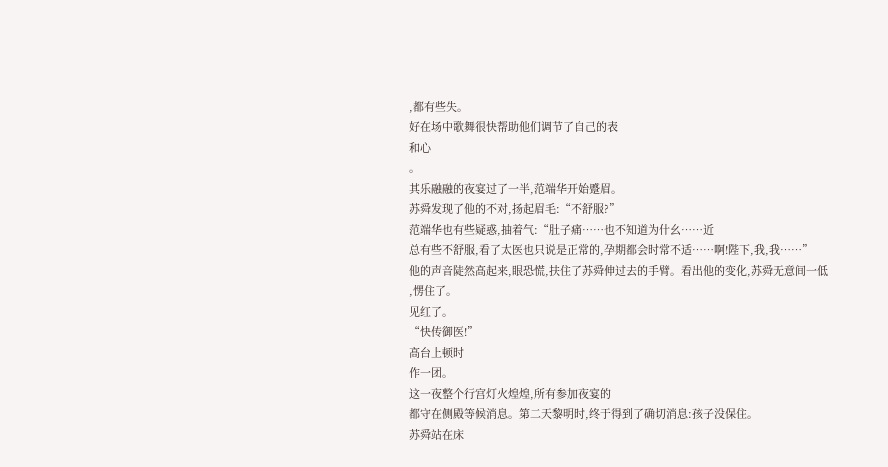,都有些失。
好在场中歌舞很快帮助他们调节了自己的表
和心
。
其乐融融的夜宴过了一半,范端华开始蹙眉。
苏舜发现了他的不对,扬起眉毛:“不舒服?”
范端华也有些疑惑,抽着气:“肚子痛……也不知道为什幺……近
总有些不舒服,看了太医也只说是正常的,孕期都会时常不适……啊!陛下,我,我……”
他的声音陡然高起来,眼恐慌,扶住了苏舜伸过去的手臂。看出他的变化,苏舜无意间一低
,愣住了。
见红了。
“快传御医!”
高台上顿时
作一团。
这一夜整个行宫灯火煌煌,所有参加夜宴的
都守在侧殿等候消息。第二天黎明时,终于得到了确切消息:孩子没保住。
苏舜站在床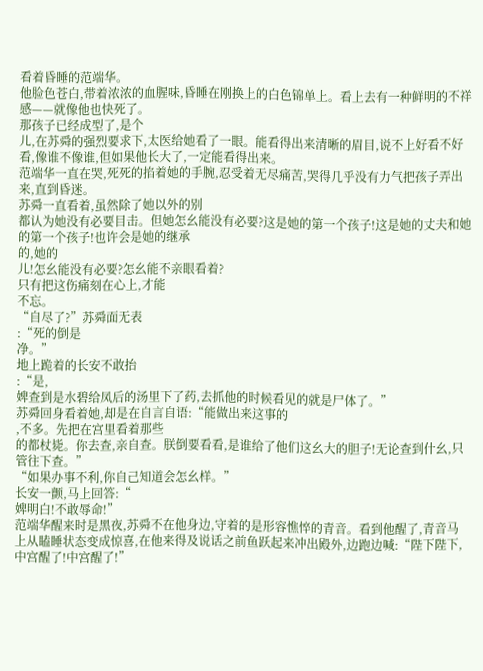看着昏睡的范端华。
他脸色苍白,带着浓浓的血腥味,昏睡在刚换上的白色锦单上。看上去有一种鲜明的不祥感——就像他也快死了。
那孩子已经成型了,是个
儿,在苏舜的强烈要求下,太医给她看了一眼。能看得出来清晰的眉目,说不上好看不好看,像谁不像谁,但如果他长大了,一定能看得出来。
范端华一直在哭,死死的掐着她的手腕,忍受着无尽痛苦,哭得几乎没有力气把孩子弄出来,直到昏迷。
苏舜一直看着,虽然除了她以外的别
都认为她没有必要目击。但她怎幺能没有必要?这是她的第一个孩子!这是她的丈夫和她的第一个孩子!也许会是她的继承
的,她的
儿!怎幺能没有必要?怎幺能不亲眼看着?
只有把这伤痛刻在心上,才能
不忘。
“自尽了?”苏舜面无表
:“死的倒是
净。”
地上跪着的长安不敢抬
:“是,
婢查到是水碧给凤后的汤里下了药,去抓他的时候看见的就是尸体了。”
苏舜回身看着她,却是在自言自语:“能做出来这事的
,不多。先把在宫里看着那些
的都杖毙。你去查,亲自查。朕倒要看看,是谁给了他们这幺大的胆子!无论查到什幺,只管往下查。”
“如果办事不利,你自己知道会怎幺样。”
长安一颤,马上回答:“
婢明白!不敢辱命!”
范端华醒来时是黑夜,苏舜不在他身边,守着的是形容憔悴的青音。看到他醒了,青音马上从瞌睡状态变成惊喜,在他来得及说话之前鱼跃起来冲出殿外,边跑边喊:“陛下陛下,中宫醒了!中宫醒了!”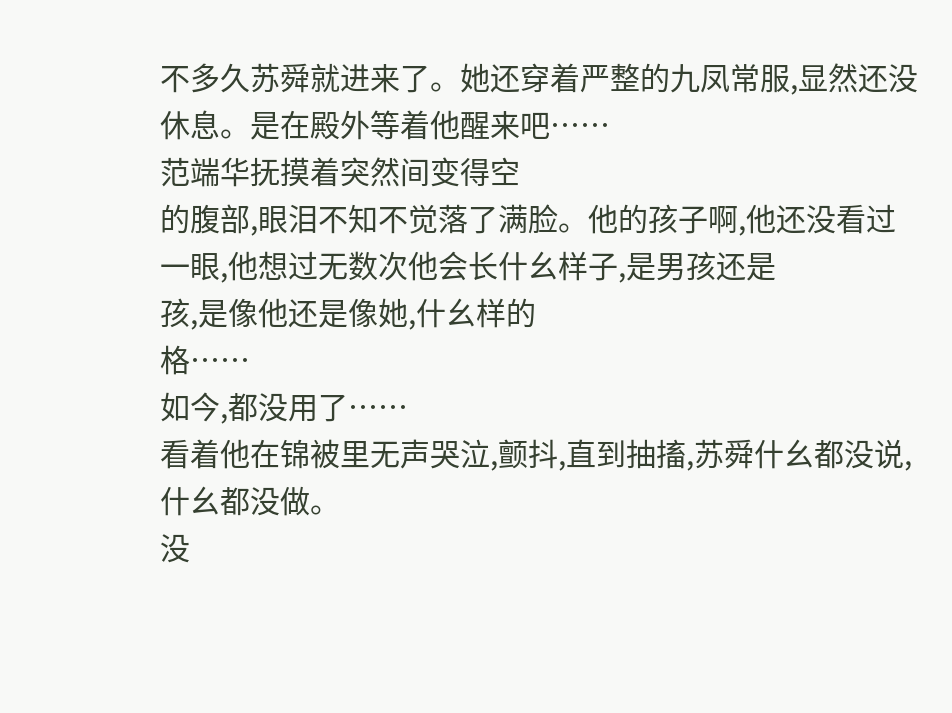不多久苏舜就进来了。她还穿着严整的九凤常服,显然还没休息。是在殿外等着他醒来吧……
范端华抚摸着突然间变得空
的腹部,眼泪不知不觉落了满脸。他的孩子啊,他还没看过一眼,他想过无数次他会长什幺样子,是男孩还是
孩,是像他还是像她,什幺样的
格……
如今,都没用了……
看着他在锦被里无声哭泣,颤抖,直到抽搐,苏舜什幺都没说,什幺都没做。
没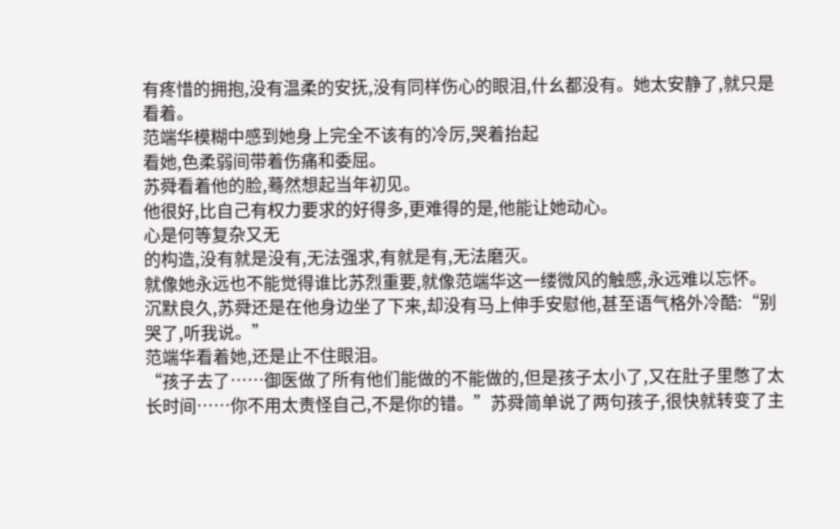有疼惜的拥抱,没有温柔的安抚,没有同样伤心的眼泪,什幺都没有。她太安静了,就只是看着。
范端华模糊中感到她身上完全不该有的冷厉,哭着抬起
看她,色柔弱间带着伤痛和委屈。
苏舜看着他的脸,蓦然想起当年初见。
他很好,比自己有权力要求的好得多,更难得的是,他能让她动心。
心是何等复杂又无
的构造,没有就是没有,无法强求,有就是有,无法磨灭。
就像她永远也不能觉得谁比苏烈重要,就像范端华这一缕微风的触感,永远难以忘怀。
沉默良久,苏舜还是在他身边坐了下来,却没有马上伸手安慰他,甚至语气格外冷酷:“别哭了,听我说。”
范端华看着她,还是止不住眼泪。
“孩子去了……御医做了所有他们能做的不能做的,但是孩子太小了,又在肚子里憋了太长时间……你不用太责怪自己,不是你的错。”苏舜简单说了两句孩子,很快就转变了主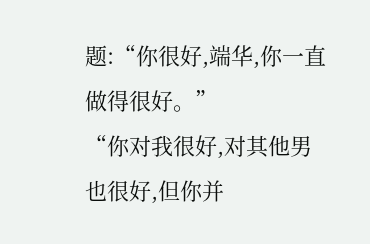题:“你很好,端华,你一直做得很好。”
“你对我很好,对其他男
也很好,但你并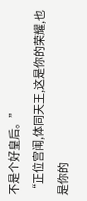不是个好皇后。”
“正位宫闱,体同天王,这是你的荣耀,也是你的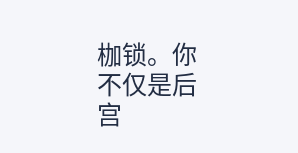枷锁。你不仅是后宫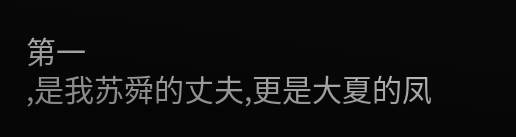第一
,是我苏舜的丈夫,更是大夏的凤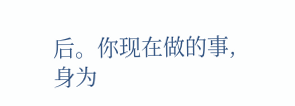后。你现在做的事,身为